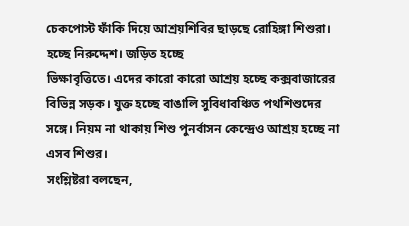চেকপোস্ট ফাঁকি দিয়ে আশ্রয়শিবির ছাড়ছে রোহিঙ্গা শিশুরা। হচ্ছে নিরুদ্দেশ। জড়িত হচ্ছে
ভিক্ষাবৃত্তিতে। এদের কারো কারো আশ্রয় হচ্ছে কক্সবাজারের বিভিন্ন সড়ক। যুক্ত হচ্ছে বাঙালি সুবিধাবঞ্চিত পথশিশুদের সঙ্গে। নিয়ম না থাকায় শিশু পুনর্বাসন কেন্দ্রেও আশ্রয় হচ্ছে না এসব শিশুর।
সংশ্লিষ্টরা বলছেন,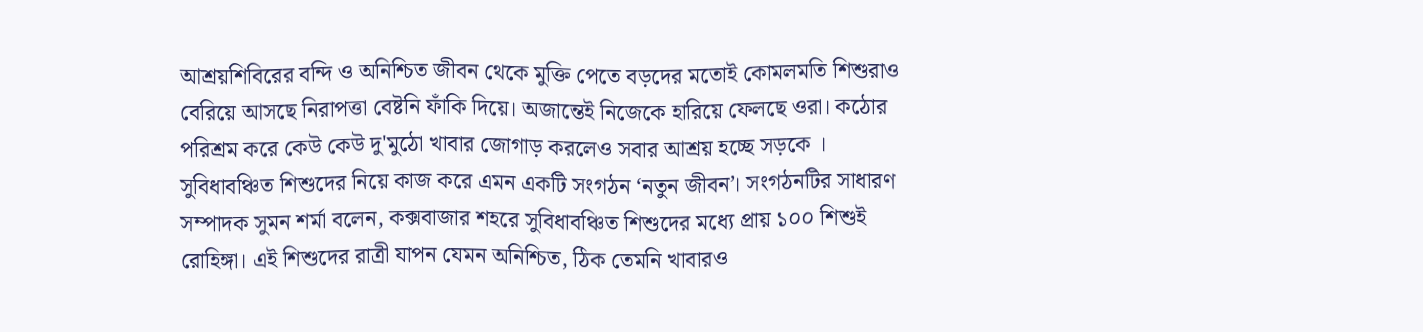আশ্রয়শিবিরের বন্দি ও অনিশ্চিত জীবন থেকে মুক্তি পেতে বড়দের মতোই কোমলমতি শিশুরাও বেরিয়ে আসছে নিরাপত্তা বেষ্টনি ফাঁকি দিয়ে। অজান্তেই নিজেকে হারিয়ে ফেলছে ওরা। কঠোর পরিশ্রম করে কেউ কেউ দু'মুঠো খাবার জোগাড় করলেও সবার আশ্রয় হচ্ছে সড়কে ।
সুবিধাবঞ্চিত শিশুদের নিয়ে কাজ করে এমন একটি সংগঠন ‘নতুন জীবন’। সংগঠনটির সাধারণ সম্পাদক সুমন শর্মা বলেন, কক্সবাজার শহরে সুবিধাবঞ্চিত শিশুদের মধ্যে প্রায় ১০০ শিশুই রোহিঙ্গা। এই শিশুদের রাত্রী যাপন যেমন অনিশ্চিত, ঠিক তেমনি খাবারও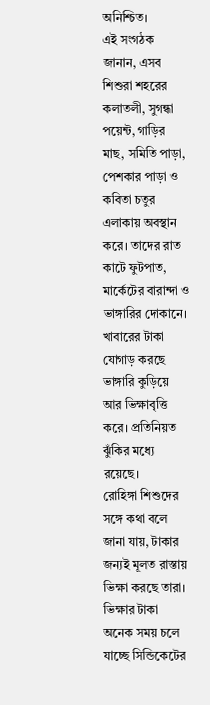অনিশ্চিত।
এই সংগঠক জানান, এসব শিশুরা শহরের কলাতলী, সুগন্ধা পয়েন্ট, গাড়ির মাছ, সমিতি পাড়া, পেশকার পাড়া ও কবিতা চতুর এলাকায় অবস্থান করে। তাদের রাত কাটে ফুটপাত, মার্কেটের বারান্দা ও ভাঙ্গারির দোকানে। খাবারের টাকা যোগাড় করছে ভাঙ্গারি কুড়িয়ে আর ভিক্ষাবৃত্তি করে। প্রতিনিয়ত ঝুঁকির মধ্যে রয়েছে।
রোহিঙ্গা শিশুদের সঙ্গে কথা বলে জানা যায়, টাকার জন্যই মূলত রাস্তায় ভিক্ষা করছে তারা। ভিক্ষার টাকা অনেক সময় চলে যাচ্ছে সিন্ডিকেটের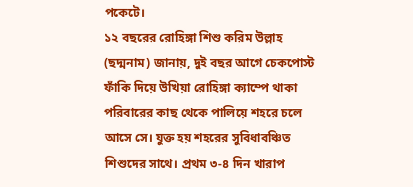পকেটে।
১২ বছরের রোহিঙ্গা শিশু করিম উল্লাহ (ছদ্মনাম) জানায়, দুই বছর আগে চেকপোস্ট ফাঁকি দিয়ে উখিয়া রোহিঙ্গা ক্যাম্পে থাকা পরিবারের কাছ থেকে পালিয়ে শহরে চলে আসে সে। যুক্ত হয় শহরের সুবিধাবঞ্চিত শিশুদের সাথে। প্রথম ৩-৪ দিন খারাপ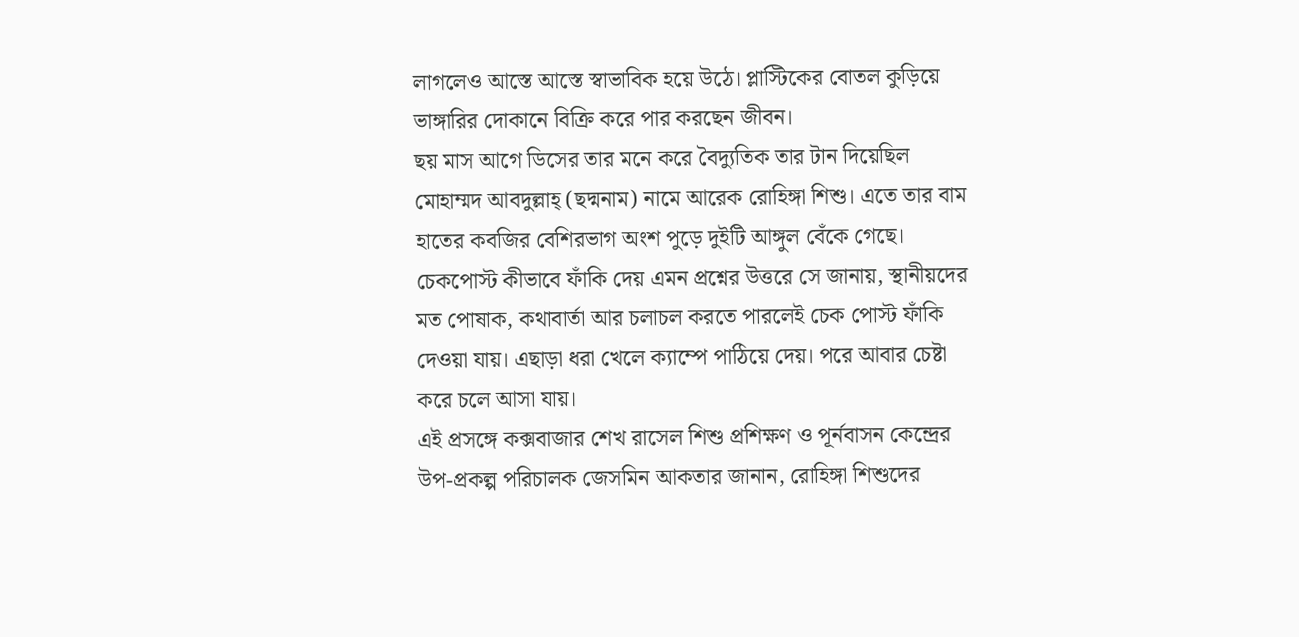লাগলেও আস্তে আস্তে স্বাভাবিক হয়ে উঠে। প্লাস্টিকের বোতল কুড়িয়ে ভাঙ্গারির দোকানে বিক্রি করে পার করছেন জীবন।
ছয় মাস আগে ডিসের তার মনে করে বৈদ্যুতিক তার টান দিয়েছিল মোহাম্মদ আবদুল্লাহ্ (ছদ্মনাম) নামে আরেক রোহিঙ্গা শিশু। এতে তার বাম হাতের কবজির বেশিরভাগ অংশ পুড়ে দুইটি আঙ্গুল বেঁকে গেছে। চেকপোস্ট কীভাবে ফাঁকি দেয় এমন প্রশ্নের উত্তরে সে জানায়, স্থানীয়দের মত পোষাক, কথাবার্তা আর চলাচল করতে পারলেই চেক পোস্ট ফাঁকি দেওয়া যায়। এছাড়া ধরা খেলে ক্যাম্পে পাঠিয়ে দেয়। পরে আবার চেষ্টা করে চলে আসা যায়।
এই প্রসঙ্গে কক্সবাজার শেখ রাসেল শিশু প্রশিক্ষণ ও পূর্নবাসন কেন্দ্রের উপ-প্রকল্প পরিচালক জেসমিন আকতার জানান, রোহিঙ্গা শিশুদের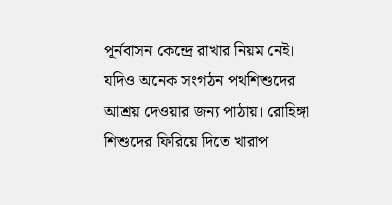পূর্নবাসন কেন্দ্রে রাখার নিয়ম নেই। যদিও অনেক সংগঠন পথশিশুদের আশ্রয় দেওয়ার জন্য পাঠায়। রোহিঙ্গা শিশুদের ফিরিয়ে দিতে খারাপ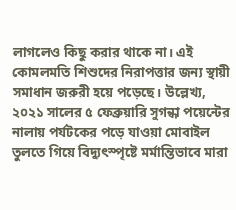লাগলেও কিছু করার থাকে না। এই কোমলমতি শিশুদের নিরাপত্তার জন্য স্থায়ী সমাধান জরুরী হয়ে পড়েছে। উল্লেখ্য, ২০২১ সালের ৫ ফেব্রুয়ারি সুগন্ধা পয়েন্টের নালায় পর্যটকের পড়ে যাওয়া মোবাইল তুলতে গিয়ে বিদ্যুৎস্পৃষ্টে মর্মান্তিভাবে মারা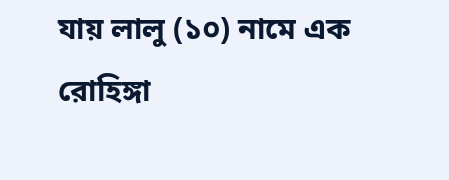যায় লালু (১০) নামে এক রোহিঙ্গা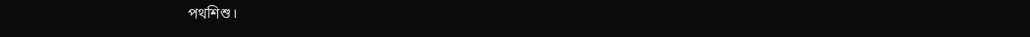পথশিশু।